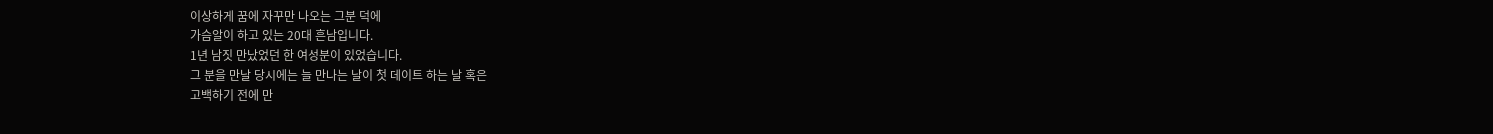이상하게 꿈에 자꾸만 나오는 그분 덕에
가슴알이 하고 있는 20대 흔남입니다.
1년 남짓 만났었던 한 여성분이 있었습니다.
그 분을 만날 당시에는 늘 만나는 날이 첫 데이트 하는 날 혹은
고백하기 전에 만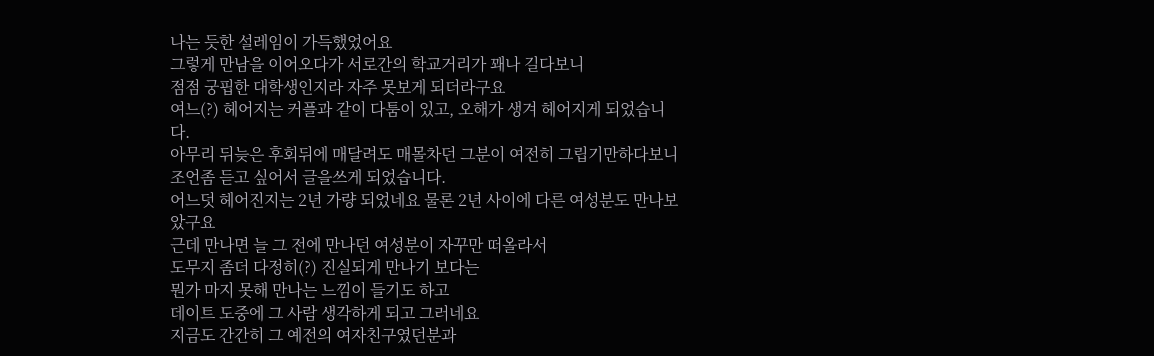나는 듯한 설레임이 가득했었어요
그렇게 만남을 이어오다가 서로간의 학교거리가 꽤나 길다보니
점점 궁핍한 대학생인지라 자주 못보게 되더라구요
여느(?) 헤어지는 커플과 같이 다툼이 있고, 오해가 생겨 헤어지게 되었습니다.
아무리 뒤늦은 후회뒤에 매달려도 매몰차던 그분이 여전히 그립기만하다보니
조언좀 듣고 싶어서 글을쓰게 되었습니다.
어느덧 헤어진지는 2년 가량 되었네요 물론 2년 사이에 다른 여성분도 만나보았구요
근데 만나면 늘 그 전에 만나던 여성분이 자꾸만 떠올라서
도무지 좀더 다정히(?) 진실되게 만나기 보다는
뭔가 마지 못해 만나는 느낌이 들기도 하고
데이트 도중에 그 사람 생각하게 되고 그러네요
지금도 간간히 그 예전의 여자친구였던분과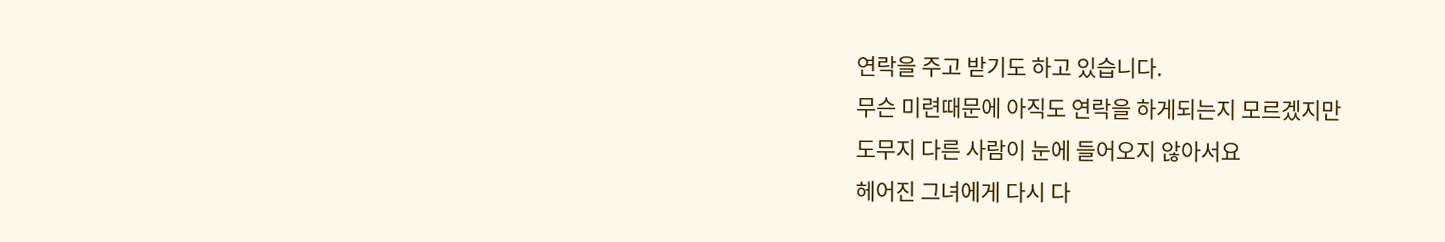연락을 주고 받기도 하고 있습니다.
무슨 미련때문에 아직도 연락을 하게되는지 모르겠지만
도무지 다른 사람이 눈에 들어오지 않아서요
헤어진 그녀에게 다시 다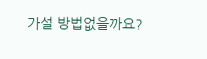가설 방법없을까요?